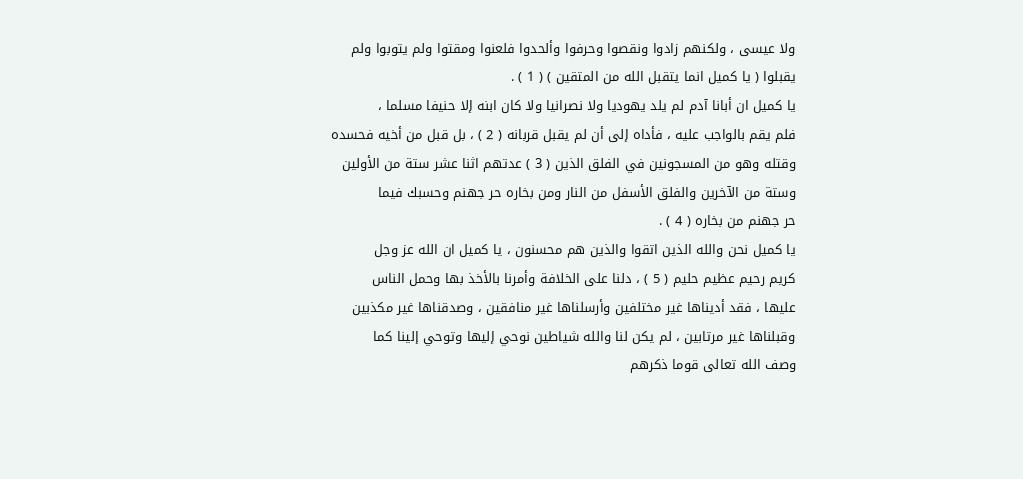ولا عيسى ، ولكنهم زادوا ونقصوا وحرفوا وألحدوا فلعنوا ومقتوا ولم يتوبوا ولم
يقبلوا ( يا كميل انما يتقبل الله من المتقين ) ( 1 ) .
يا كميل ان أبانا آدم لم يلد يهوديا ولا نصرانيا ولا كان ابنه إلا حنيفا مسلما ،
فلم يقم بالواجب عليه ، فأداه إلى أن لم يقبل قربانه ( 2 ) ، بل قبل من أخيه فحسده
وقتله وهو من المسجونين في الفلق الذين ( 3 ) عدتهم اثنا عشر ستة من الأولين
وستة من الآخرين والفلق الأسفل من النار ومن بخاره حر جهنم وحسبك فيما
حر جهنم من بخاره ( 4 ) .
يا كميل نحن والله الذين اتقوا والذين هم محسنون ، يا كميل ان الله عز وجل
كريم رحيم عظيم حليم ( 5 ) ، دلنا على الخلافة وأمرنا بالأخذ بها وحمل الناس
عليها ، فقد أديناها غير مختلفين وأرسلناها غير منافقين ، وصدقناها غير مكذبين
وقبلناها غير مرتابين ، لم يكن لنا والله شياطين نوحي إليها وتوحي إلينا كما
وصف الله تعالى قوما ذكرهم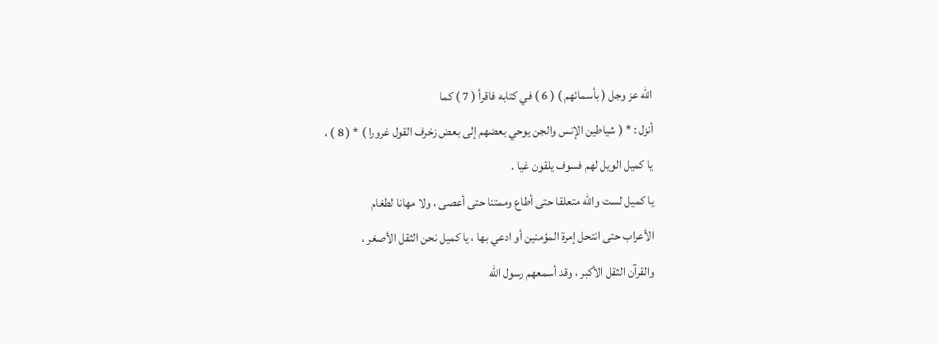الله عز وجل ( بأسمائهم ) ( 6 ) في كتابه فاقرأ ( 7 ) كما
أنزل : * ( شياطين الإنس والجن يوحي بعضهم إلى بعض زخرف القول غرورا ) * ( 8 ) ،
يا كميل الويل لهم فسوف يلقون غيا .
يا كميل لست والله متعلقا حتى أطاع وممتنا حتى أعصى ، ولا مهانا لطغام
الأعراب حتى انتحل إمرة المؤمنين أو ادعي بها ، يا كميل نحن الثقل الأصغر ،
والقرآن الثقل الأكبر ، وقد أسمعهم رسول الله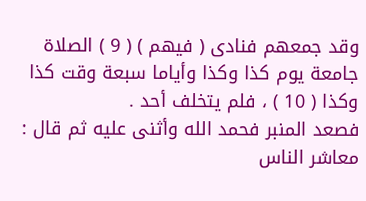وقد جمعهم فنادى ( فيهم ) ( 9 ) الصلاة
جامعة يوم كذا وكذا وأياما سبعة وقت كذا وكذا ( 10 ) ، فلم يتخلف أحد .
فصعد المنبر فحمد الله وأثنى عليه ثم قال : معاشر الناس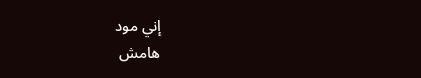إني مود
هامش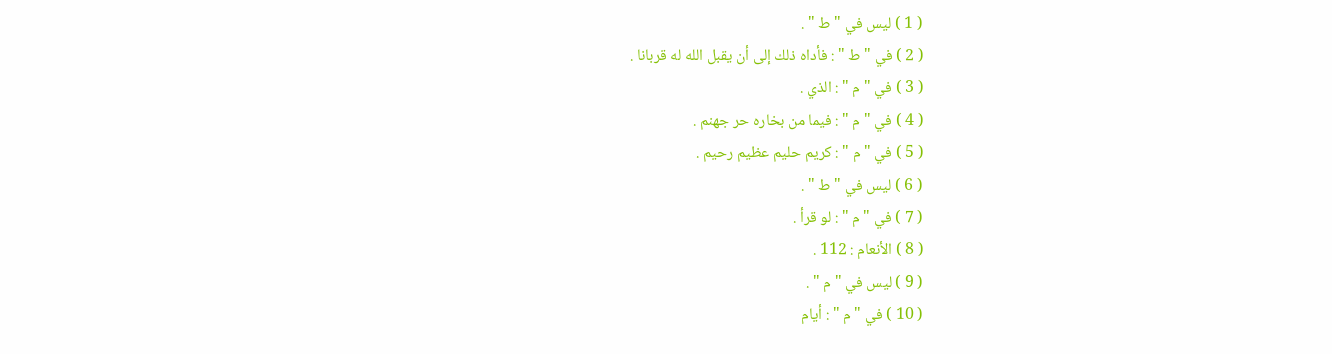( 1 ) ليس في " ط " .
( 2 ) في " ط " : فأداه ذلك إلى أن يقبل الله له قربانا .
( 3 ) في " م " : الذي .
( 4 ) في " م " : فيما من بخاره حر جهنم .
( 5 ) في " م " : كريم حليم عظيم رحيم .
( 6 ) ليس في " ط " .
( 7 ) في " م " : لو قرأ .
( 8 ) الأنعام : 112 .
( 9 ) ليس في " م " .
( 10 ) في " م " : أيام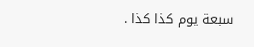سبعة يوم كذا كذا .